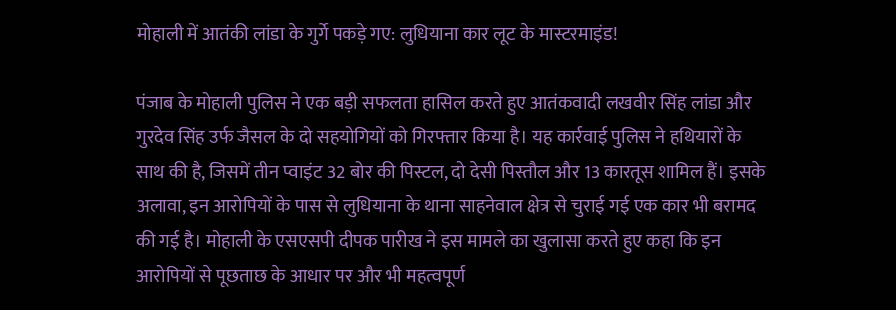मोहाली में आतंकी लांडा के गुर्गे पकड़े गए: लुधियाना कार लूट के मास्टरमाइंड!

पंजाब के मोहाली पुलिस ने एक बड़ी सफलता हासिल करते हुए आतंकवादी लखवीर सिंह लांडा और गुरदेव सिंह उर्फ जैसल के दो सहयोगियों को गिरफ्तार किया है। यह कार्रवाई पुलिस ने हथियारों के साथ की है, जिसमें तीन प्वाइंट 32 बोर की पिस्टल, दो देसी पिस्तौल और 13 कारतूस शामिल हैं। इसके अलावा, इन आरोपियों के पास से लुधियाना के थाना साहनेवाल क्षेत्र से चुराई गई एक कार भी बरामद की गई है। मोहाली के एसएसपी दीपक पारीख ने इस मामले का खुलासा करते हुए कहा कि इन आरोपियों से पूछताछ के आधार पर और भी महत्वपूर्ण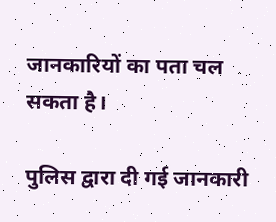जानकारियों का पता चल सकता है।

पुलिस द्वारा दी गई जानकारी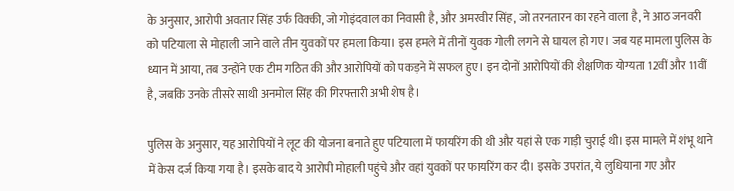के अनुसार, आरोपी अवतार सिंह उर्फ विक्की, जो गोइंदवाल का निवासी है, और अमरवीर सिंह, जो तरनतारन का रहने वाला है, ने आठ जनवरी को पटियाला से मोहाली जाने वाले तीन युवकों पर हमला किया। इस हमले में तीनों युवक गोली लगने से घायल हो गए। जब यह मामला पुलिस के ध्यान में आया, तब उन्होंने एक टीम गठित की और आरोपियों को पकड़ने में सफल हुए। इन दोनों आरोपियों की शैक्षणिक योग्यता 12वीं और 11वीं है, जबकि उनके तीसरे साथी अनमोल सिंह की गिरफ्तारी अभी शेष है।

पुलिस के अनुसार, यह आरोपियों ने लूट की योजना बनाते हुए पटियाला में फायरिंग की थी और यहां से एक गाड़ी चुराई थी। इस मामले में शंभू थाने में केस दर्ज किया गया है। इसके बाद ये आरोपी मोहाली पहुंचे और वहां युवकों पर फायरिंग कर दी। इसके उपरांत, ये लुधियाना गए और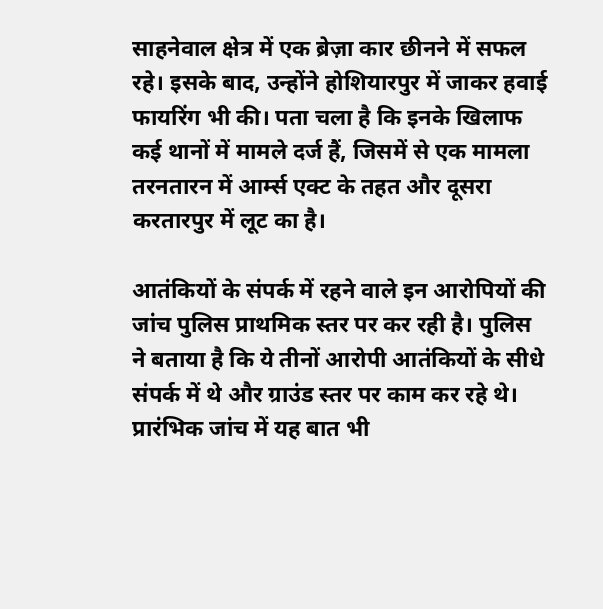साहनेवाल क्षेत्र में एक ब्रेज़ा कार छीनने में सफल रहे। इसके बाद, उन्होंने होशियारपुर में जाकर हवाई फायरिंग भी की। पता चला है कि इनके खिलाफ कई थानों में मामले दर्ज हैं, जिसमें से एक मामला तरनतारन में आर्म्स एक्ट के तहत और दूसरा करतारपुर में लूट का है।

आतंकियों के संपर्क में रहने वाले इन आरोपियों की जांच पुलिस प्राथमिक स्तर पर कर रही है। पुलिस ने बताया है कि ये तीनों आरोपी आतंकियों के सीधे संपर्क में थे और ग्राउंड स्तर पर काम कर रहे थे। प्रारंभिक जांच में यह बात भी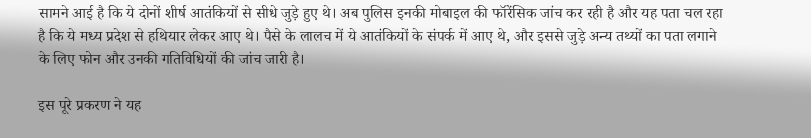सामने आई है कि ये दोनों शीर्ष आतंकियों से सीधे जुड़े हुए थे। अब पुलिस इनकी मोबाइल की फॉरेंसिक जांच कर रही है और यह पता चल रहा है कि ये मध्य प्रदेश से हथियार लेकर आए थे। पैसे के लालच में ये आतंकियों के संपर्क में आए थे, और इससे जुड़े अन्य तथ्यों का पता लगाने के लिए फोन और उनकी गतिविधियों की जांच जारी है।

इस पूरे प्रकरण ने यह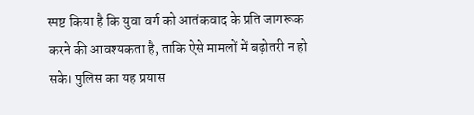स्पष्ट किया है कि युवा वर्ग को आतंकवाद के प्रति जागरूक करने की आवश्यकता है, ताकि ऐसे मामलों में बढ़ोतरी न हो सके। पुलिस का यह प्रयास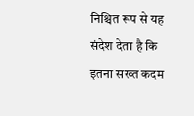निश्चित रूप से यह संदेश देता है कि इतना सख्त कदम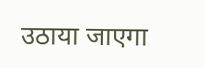उठाया जाएगा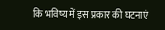कि भविष्य में इस प्रकार की घटनाएं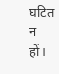घटित न हों।